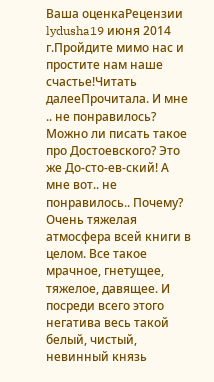Ваша оценкаРецензии
lydusha19 июня 2014 г.Пройдите мимо нас и простите нам наше счастье!Читать далееПрочитала. И мне .. не понравилось? Можно ли писать такое про Достоевского? Это же До-сто-ев-ский! А мне вот.. не понравилось.. Почему? Очень тяжелая атмосфера всей книги в целом. Все такое мрачное, гнетущее, тяжелое, давящее. И посреди всего этого негатива весь такой белый, чистый, невинный князь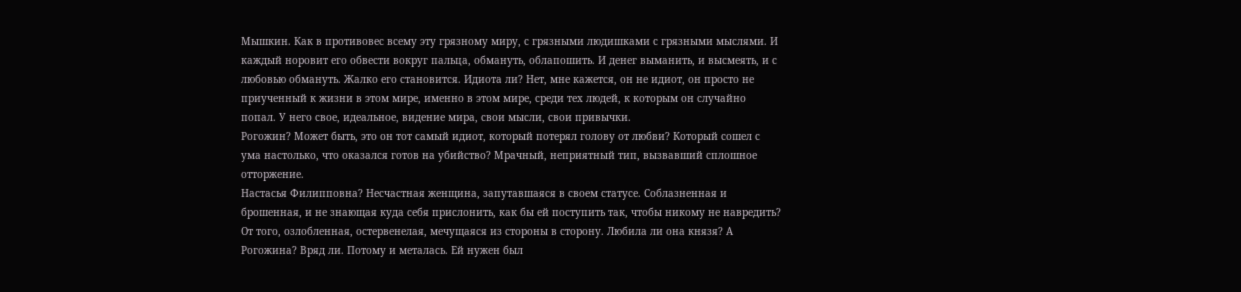Мышкин. Как в противовес всему эту грязному миру, с грязными людишками с грязными мыслями. И каждый норовит его обвести вокруг пальца, обмануть, облапошить. И денег выманить, и высмеять, и с любовью обмануть. Жалко его становится. Идиота ли? Нет, мне кажется, он не идиот, он просто не приученный к жизни в этом мире, именно в этом мире, среди тех людей, к которым он случайно попал. У него свое, идеальное, видение мира, свои мысли, свои привычки.
Рогожин? Может быть, это он тот самый идиот, который потерял голову от любви? Который сошел с ума настолько, что оказался готов на убийство? Мрачный, неприятный тип, вызвавший сплошное отторжение.
Настасья Филипповна? Несчастная женщина, запутавшаяся в своем статусе. Соблазненная и брошенная, и не знающая куда себя прислонить, как бы ей поступить так, чтобы никому не навредить? От того, озлобленная, остервенелая, мечущаяся из стороны в сторону. Любила ли она князя? А Рогожина? Вряд ли. Потому и металась. Ей нужен был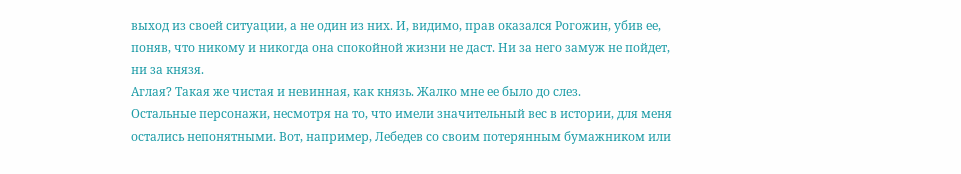выход из своей ситуации, а не один из них. И, видимо, прав оказался Рогожин, убив ее, поняв, что никому и никогда она спокойной жизни не даст. Ни за него замуж не пойдет, ни за князя.
Аглая? Такая же чистая и невинная, как князь. Жалко мне ее было до слез.
Остальные персонажи, несмотря на то, что имели значительный вес в истории, для меня остались непонятными. Вот, например, Лебедев со своим потерянным бумажником или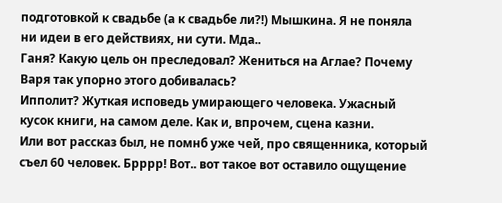подготовкой к свадьбе (а к свадьбе ли?!) Мышкина. Я не поняла ни идеи в его действиях, ни сути. Мда..
Ганя? Какую цель он преследовал? Жениться на Аглае? Почему Варя так упорно этого добивалась?
Ипполит? Жуткая исповедь умирающего человека. Ужасный кусок книги, на самом деле. Как и, впрочем, сцена казни.
Или вот рассказ был, не помнб уже чей, про священника, который съел 60 человек. Брррр! Вот.. вот такое вот оставило ощущение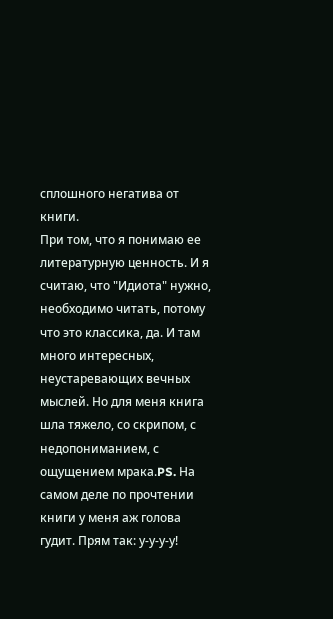сплошного негатива от книги.
При том, что я понимаю ее литературную ценность. И я считаю, что "Идиота" нужно, необходимо читать, потому что это классика, да. И там много интересных, неустаревающих вечных мыслей. Но для меня книга шла тяжело, со скрипом, с недопониманием, с ощущением мрака.PS. На самом деле по прочтении книги у меня аж голова гудит. Прям так: у-у-у-у!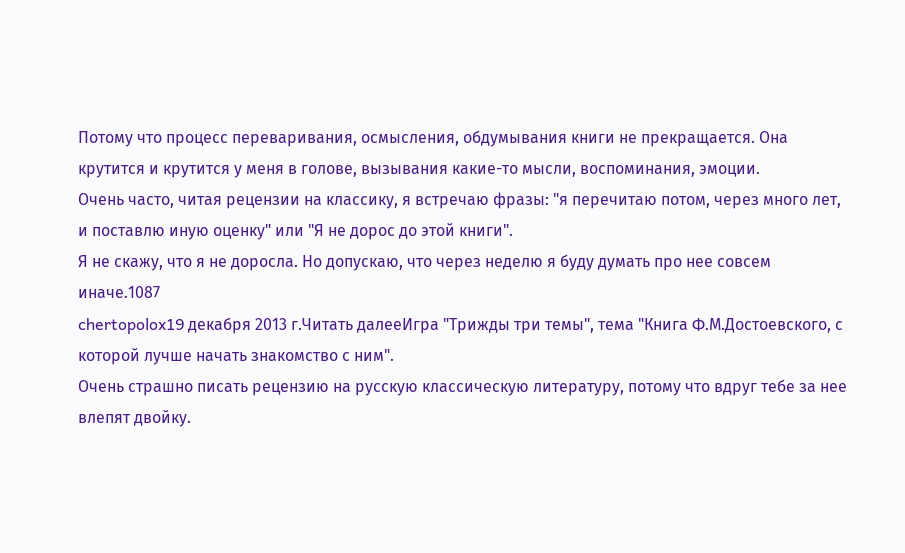Потому что процесс переваривания, осмысления, обдумывания книги не прекращается. Она крутится и крутится у меня в голове, вызывания какие-то мысли, воспоминания, эмоции.
Очень часто, читая рецензии на классику, я встречаю фразы: "я перечитаю потом, через много лет, и поставлю иную оценку" или "Я не дорос до этой книги".
Я не скажу, что я не доросла. Но допускаю, что через неделю я буду думать про нее совсем иначе.1087
chertopolox19 декабря 2013 г.Читать далееИгра "Трижды три темы", тема "Книга Ф.М.Достоевского, с которой лучше начать знакомство с ним".
Очень страшно писать рецензию на русскую классическую литературу, потому что вдруг тебе за нее влепят двойку.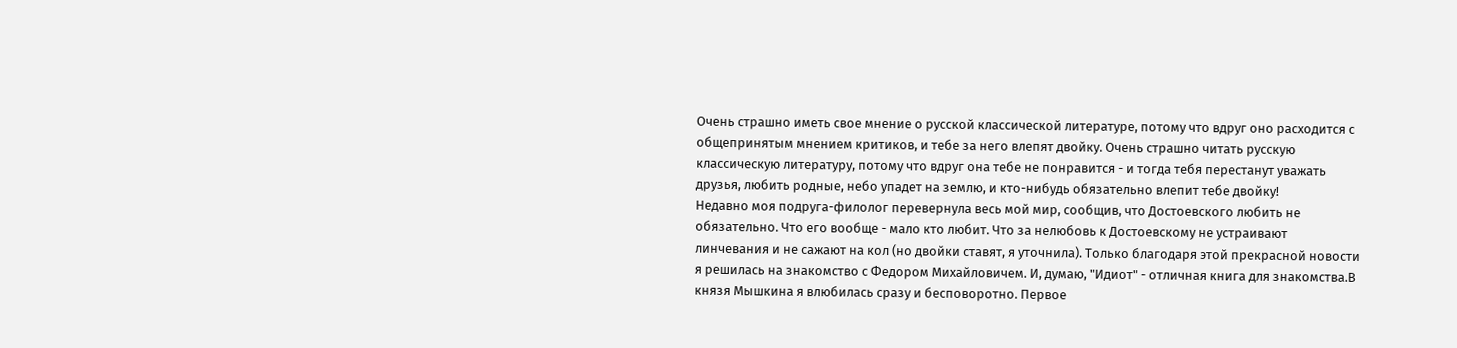Очень страшно иметь свое мнение о русской классической литературе, потому что вдруг оно расходится с общепринятым мнением критиков, и тебе за него влепят двойку. Очень страшно читать русскую классическую литературу, потому что вдруг она тебе не понравится - и тогда тебя перестанут уважать друзья, любить родные, небо упадет на землю, и кто-нибудь обязательно влепит тебе двойку!
Недавно моя подруга-филолог перевернула весь мой мир, сообщив, что Достоевского любить не обязательно. Что его вообще - мало кто любит. Что за нелюбовь к Достоевскому не устраивают линчевания и не сажают на кол (но двойки ставят, я уточнила). Только благодаря этой прекрасной новости я решилась на знакомство с Федором Михайловичем. И, думаю, "Идиот" - отличная книга для знакомства.В князя Мышкина я влюбилась сразу и бесповоротно. Первое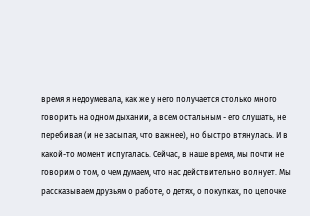время я недоумевала, как же у него получается столько много говорить на одном дыхании, а всем остальным - его слушать, не перебивая (и не засыпая, что важнее), но быстро втянулась. И в какой-то момент испугалась. Сейчас, в наше время, мы почти не говорим о том, о чем думаем, что нас действительно волнует. Мы рассказываем друзьям о работе, о детях, о покупках, по цепочке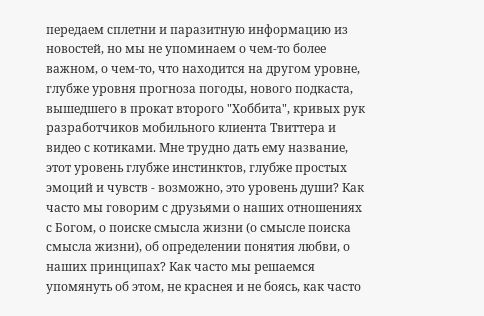передаем сплетни и паразитную информацию из новостей, но мы не упоминаем о чем-то более важном, о чем-то, что находится на другом уровне, глубже уровня прогноза погоды, нового подкаста, вышедшего в прокат второго "Хоббита", кривых рук разработчиков мобильного клиента Твиттера и видео с котиками. Мне трудно дать ему название, этот уровень глубже инстинктов, глубже простых эмоций и чувств - возможно, это уровень души? Как часто мы говорим с друзьями о наших отношениях с Богом, о поиске смысла жизни (о смысле поиска смысла жизни), об определении понятия любви, о наших принципах? Как часто мы решаемся упомянуть об этом, не краснея и не боясь, как часто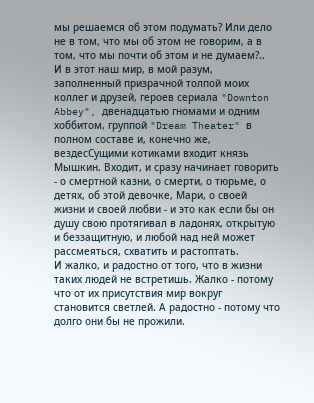мы решаемся об этом подумать? Или дело не в том, что мы об этом не говорим, а в том, что мы почти об этом и не думаем?..
И в этот наш мир, в мой разум, заполненный призрачной толпой моих коллег и друзей, героев сериала "Downton Abbey", двенадцатью гномами и одним хоббитом, группой "Dream Theater" в полном составе и, конечно же, вездесСущими котиками входит князь Мышкин. Входит, и сразу начинает говорить - о смертной казни, о смерти, о тюрьме, о детях, об этой девочке, Мари, о своей жизни и своей любви - и это как если бы он душу свою протягивал в ладонях, открытую и беззащитную, и любой над ней может рассмеяться, схватить и растоптать.
И жалко, и радостно от того, что в жизни таких людей не встретишь. Жалко - потому что от их присутствия мир вокруг становится светлей. А радостно - потому что долго они бы не прожили.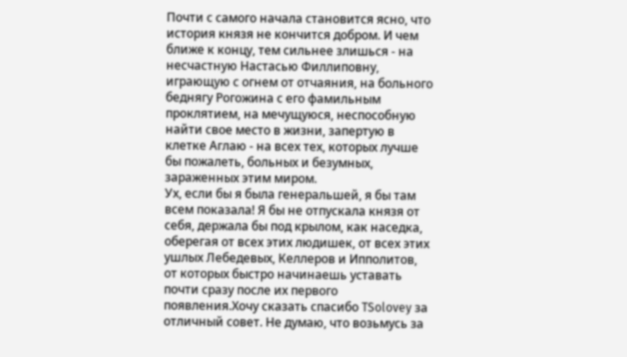Почти с самого начала становится ясно, что история князя не кончится добром. И чем ближе к концу, тем сильнее злишься - на несчастную Настасью Филлиповну, играющую с огнем от отчаяния, на больного беднягу Рогожина с его фамильным проклятием, на мечущуюся, неспособную найти свое место в жизни, запертую в клетке Аглаю - на всех тех, которых лучше бы пожалеть, больных и безумных, зараженных этим миром.
Ух, если бы я была генеральшей, я бы там всем показала! Я бы не отпускала князя от себя, держала бы под крылом, как наседка, оберегая от всех этих людишек, от всех этих ушлых Лебедевых, Келлеров и Ипполитов, от которых быстро начинаешь уставать почти сразу после их первого появления.Хочу сказать спасибо TSolovey за отличный совет. Не думаю, что возьмусь за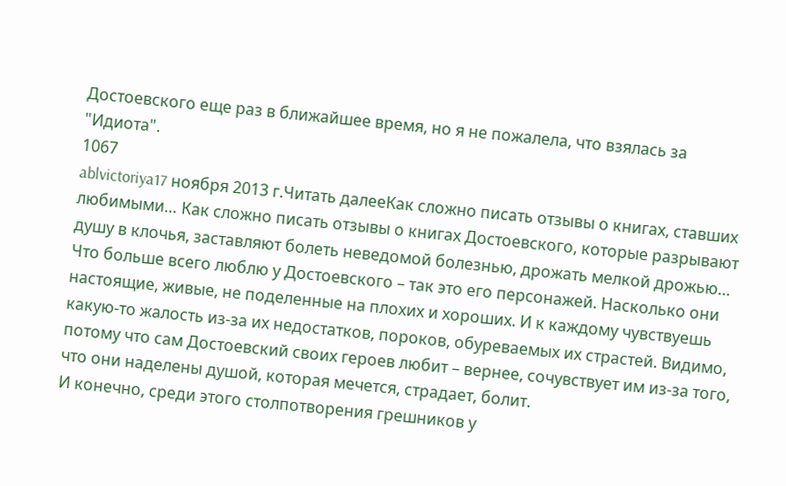Достоевского еще раз в ближайшее время, но я не пожалела, что взялась за "Идиота".
1067
ablvictoriya17 ноября 2013 г.Читать далееКак сложно писать отзывы о книгах, ставших любимыми… Как сложно писать отзывы о книгах Достоевского, которые разрывают душу в клочья, заставляют болеть неведомой болезнью, дрожать мелкой дрожью…
Что больше всего люблю у Достоевского – так это его персонажей. Насколько они настоящие, живые, не поделенные на плохих и хороших. И к каждому чувствуешь какую-то жалость из-за их недостатков, пороков, обуреваемых их страстей. Видимо, потому что сам Достоевский своих героев любит – вернее, сочувствует им из-за того, что они наделены душой, которая мечется, страдает, болит.
И конечно, среди этого столпотворения грешников у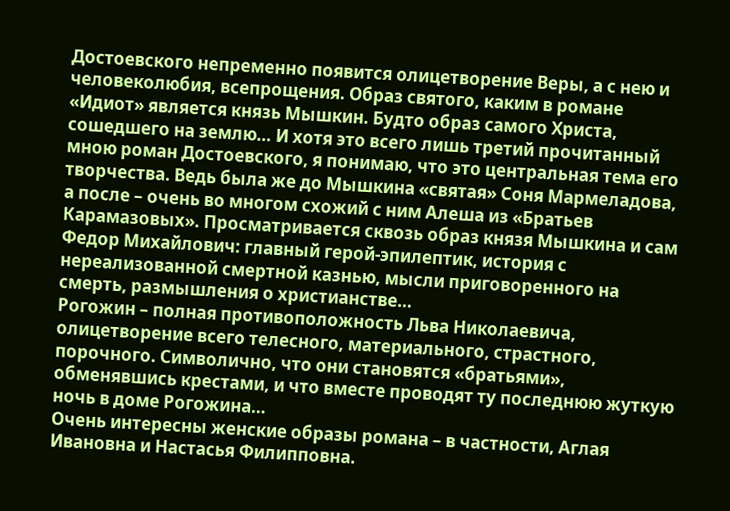Достоевского непременно появится олицетворение Веры, а с нею и человеколюбия, всепрощения. Образ святого, каким в романе «Идиот» является князь Мышкин. Будто образ самого Христа, сошедшего на землю… И хотя это всего лишь третий прочитанный мною роман Достоевского, я понимаю, что это центральная тема его творчества. Ведь была же до Мышкина «святая» Соня Мармеладова, а после – очень во многом схожий с ним Алеша из «Братьев Карамазовых». Просматривается сквозь образ князя Мышкина и сам Федор Михайлович: главный герой-эпилептик, история с нереализованной смертной казнью, мысли приговоренного на смерть, размышления о христианстве…
Рогожин – полная противоположность Льва Николаевича, олицетворение всего телесного, материального, страстного, порочного. Символично, что они становятся «братьями», обменявшись крестами, и что вместе проводят ту последнюю жуткую ночь в доме Рогожина…
Очень интересны женские образы романа – в частности, Аглая Ивановна и Настасья Филипповна.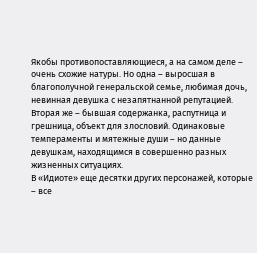Якобы противопоставляющиеся, а на самом деле – очень схожие натуры. Но одна – выросшая в благополучной генеральской семье, любимая дочь, невинная девушка с незапятнанной репутацией. Вторая же – бывшая содержанка, распутница и грешница, объект для злословий. Одинаковые темпераменты и мятежные души – но данные девушкам, находящимся в совершенно разных жизненных ситуациях.
В «Идиоте» еще десятки других персонажей, которые – все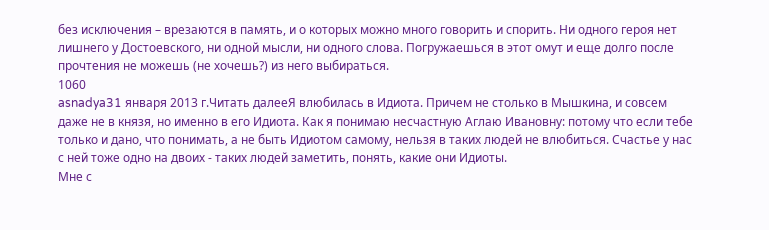без исключения – врезаются в память, и о которых можно много говорить и спорить. Ни одного героя нет лишнего у Достоевского, ни одной мысли, ни одного слова. Погружаешься в этот омут и еще долго после прочтения не можешь (не хочешь?) из него выбираться.
1060
asnadya31 января 2013 г.Читать далееЯ влюбилась в Идиота. Причем не столько в Мышкина, и совсем даже не в князя, но именно в его Идиота. Как я понимаю несчастную Аглаю Ивановну: потому что если тебе только и дано, что понимать, а не быть Идиотом самому, нельзя в таких людей не влюбиться. Счастье у нас с ней тоже одно на двоих - таких людей заметить, понять, какие они Идиоты.
Мне с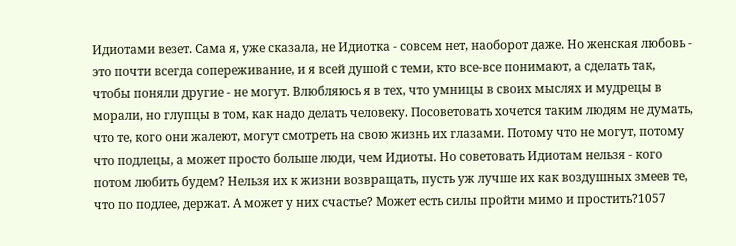Идиотами везет. Сама я, уже сказала, не Идиотка - совсем нет, наоборот даже. Но женская любовь - это почти всегда сопереживание, и я всей душой с теми, кто все-все понимают, а сделать так, чтобы поняли другие - не могут. Влюбляюсь я в тех, что умницы в своих мыслях и мудрецы в морали, но глупцы в том, как надо делать человеку. Посоветовать хочется таким людям не думать, что те, кого они жалеют, могут смотреть на свою жизнь их глазами. Потому что не могут, потому что подлецы, а может просто больше люди, чем Идиоты. Но советовать Идиотам нельзя - кого потом любить будем? Нельзя их к жизни возвращать, пусть уж лучше их как воздушных змеев те, что по подлее, держат. А может у них счастье? Может есть силы пройти мимо и простить?1057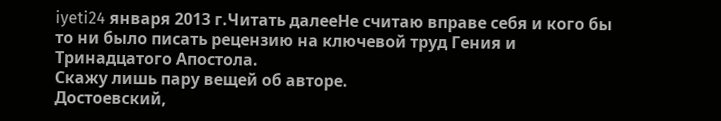iyeti24 января 2013 г.Читать далееНе считаю вправе себя и кого бы то ни было писать рецензию на ключевой труд Гения и Тринадцатого Апостола.
Скажу лишь пару вещей об авторе.
Достоевский,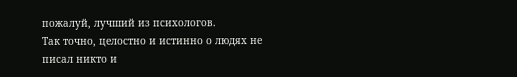пожалуй, лучший из психологов.
Так точно, целостно и истинно о людях не писал никто и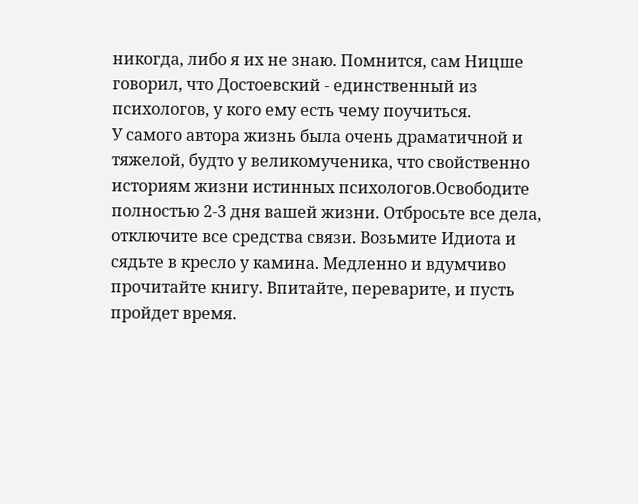никогда, либо я их не знаю. Помнится, сам Ницше говорил, что Достоевский - единственный из психологов, у кого ему есть чему поучиться.
У самого автора жизнь была очень драматичной и тяжелой, будто у великомученика, что свойственно историям жизни истинных психологов.Освободите полностью 2-3 дня вашей жизни. Отбросьте все дела, отключите все средства связи. Возьмите Идиота и сядьте в кресло у камина. Медленно и вдумчиво прочитайте книгу. Впитайте, переварите, и пусть пройдет время.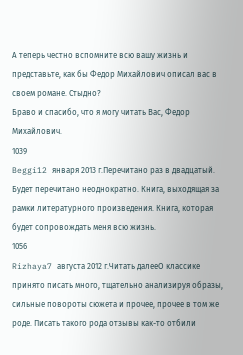А теперь честно вспомните всю вашу жизнь и представьте, как бы Федор Михайлович описал вас в своем романе. Стыдно?
Браво и спасибо, что я могу читать Вас, Федор Михайлович.
1039
Beggi12 января 2013 г.Перечитано раз в двадцатый. Будет перечитано неоднократно. Книга, выходящая за рамки литературного произведения. Книга, которая будет сопровождать меня всю жизнь.
1056
Rizhaya7 августа 2012 г.Читать далееО классике принято писать много, тщательно анализируя образы, сильные повороты сюжета и прочее, прочее в том же роде. Писать такого рода отзывы как-то отбили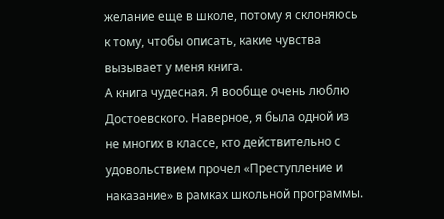желание еще в школе, потому я склоняюсь к тому, чтобы описать, какие чувства вызывает у меня книга.
А книга чудесная. Я вообще очень люблю Достоевского. Наверное, я была одной из не многих в классе, кто действительно с удовольствием прочел «Преступление и наказание» в рамках школьной программы.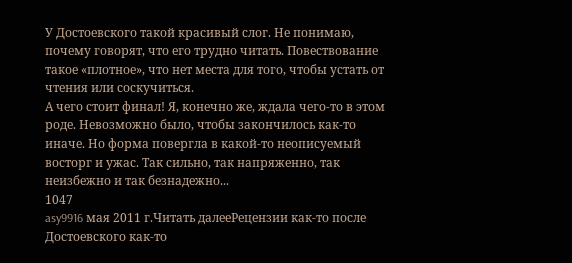У Достоевского такой красивый слог. Не понимаю, почему говорят, что его трудно читать. Повествование такое «плотное», что нет места для того, чтобы устать от чтения или соскучиться.
А чего стоит финал! Я, конечно же, ждала чего-то в этом роде. Невозможно было, чтобы закончилось как-то иначе. Но форма повергла в какой-то неописуемый восторг и ужас. Так сильно, так напряженно, так неизбежно и так безнадежно...
1047
asy9916 мая 2011 г.Читать далееРецензии как-то после Достоевского как-то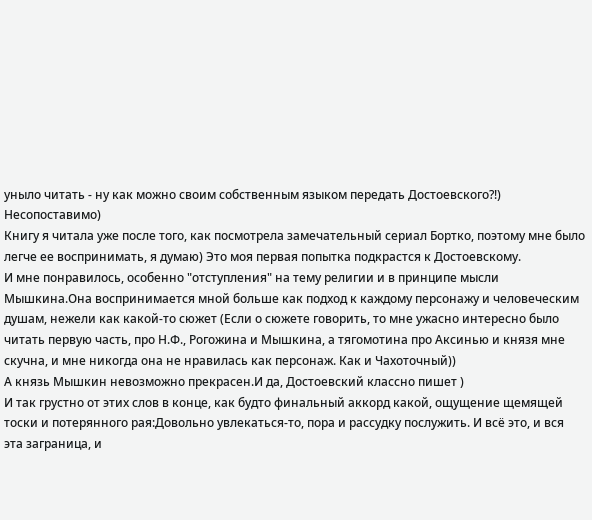уныло читать - ну как можно своим собственным языком передать Достоевского?!) Несопоставимо)
Книгу я читала уже после того, как посмотрела замечательный сериал Бортко, поэтому мне было легче ее воспринимать, я думаю) Это моя первая попытка подкрастся к Достоевскому.
И мне понравилось, особенно "отступления" на тему религии и в принципе мысли Мышкина.Она воспринимается мной больше как подход к каждому персонажу и человеческим душам, нежели как какой-то сюжет (Если о сюжете говорить, то мне ужасно интересно было читать первую часть, про Н.Ф., Рогожина и Мышкина, а тягомотина про Аксинью и князя мне скучна, и мне никогда она не нравилась как персонаж. Как и Чахоточный))
А князь Мышкин невозможно прекрасен.И да, Достоевский классно пишет )
И так грустно от этих слов в конце, как будто финальный аккорд какой, ощущение щемящей тоски и потерянного рая:Довольно увлекаться-то, пора и рассудку послужить. И всё это, и вся эта заграница, и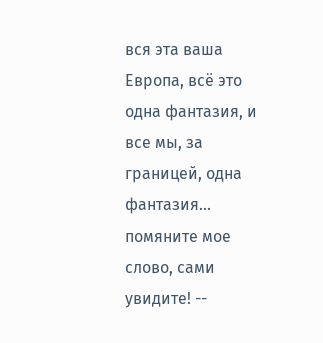вся эта ваша Европа, всё это одна фантазия, и все мы, за границей, одна фантазия... помяните мое слово, сами увидите! --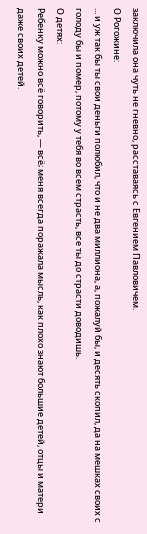заключила она чуть не гневно, расставаясь с Евгением Павловичем.
О Рогожине:
... и уж так бы ты свои деньги полюбил, что и не два миллиона, а, пожалуй бы, и десять скопил, да на мешках своих с голоду бы и помер, потому у тебя во всем страсть, все ты до страсти доводишь.
О детях:
Ребенку можно всё говорить, — всё; меня всегда поражала мысль, как плохо знают большие детей, отцы и матери даже своих детей.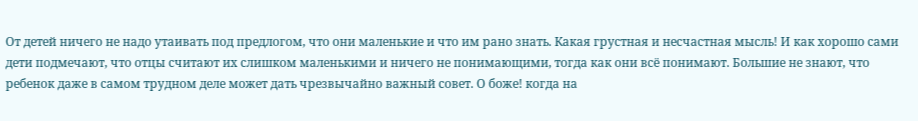От детей ничего не надо утаивать под предлогом, что они маленькие и что им рано знать. Какая грустная и несчастная мысль! И как хорошо сами дети подмечают, что отцы считают их слишком маленькими и ничего не понимающими, тогда как они всё понимают. Большие не знают, что ребенок даже в самом трудном деле может дать чрезвычайно важный совет. О боже! когда на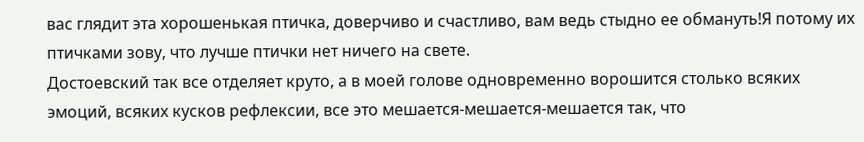вас глядит эта хорошенькая птичка, доверчиво и счастливо, вам ведь стыдно ее обмануть!Я потому их птичками зову, что лучше птички нет ничего на свете.
Достоевский так все отделяет круто, а в моей голове одновременно ворошится столько всяких эмоций, всяких кусков рефлексии, все это мешается-мешается-мешается так, что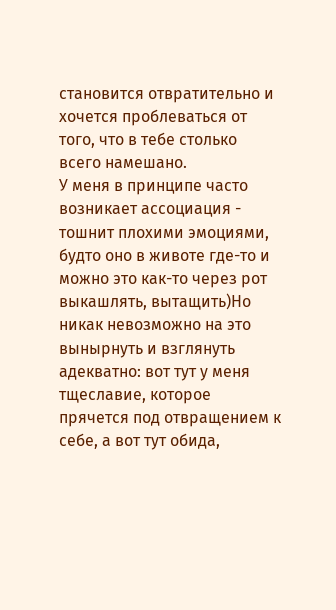становится отвратительно и хочется проблеваться от того, что в тебе столько всего намешано.
У меня в принципе часто возникает ассоциация - тошнит плохими эмоциями, будто оно в животе где-то и можно это как-то через рот выкашлять, вытащить)Но никак невозможно на это вынырнуть и взглянуть адекватно: вот тут у меня тщеславие, которое прячется под отвращением к себе, а вот тут обида,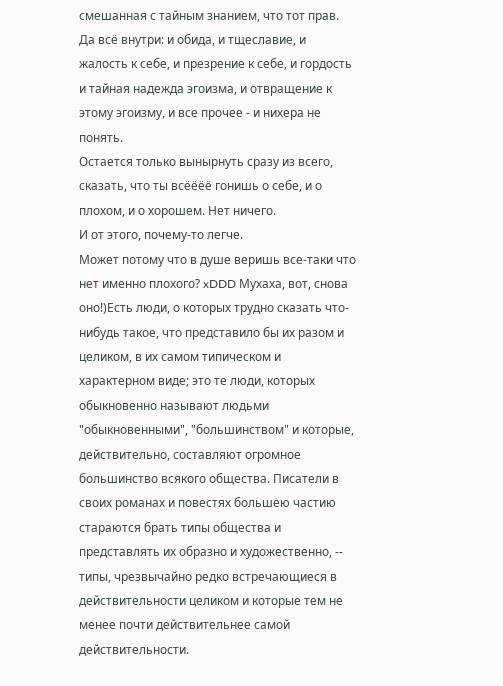смешанная с тайным знанием, что тот прав.
Да всё внутри: и обида, и тщеславие, и жалость к себе, и презрение к себе, и гордость и тайная надежда эгоизма, и отвращение к этому эгоизму, и все прочее - и нихера не понять.
Остается только вынырнуть сразу из всего, сказать, что ты всёёёё гонишь о себе, и о плохом, и о хорошем. Нет ничего.
И от этого, почему-то легче.
Может потому что в душе веришь все-таки что нет именно плохого? xDDD Мухаха, вот, снова оно!)Есть люди, о которых трудно сказать что-нибудь такое, что представило бы их разом и целиком, в их самом типическом и характерном виде; это те люди, которых обыкновенно называют людьми "обыкновенными", "большинством" и которые, действительно, составляют огромное большинство всякого общества. Писатели в своих романах и повестях большею частию стараются брать типы общества и представлять их образно и художественно, -- типы, чрезвычайно редко встречающиеся в действительности целиком и которые тем не менее почти действительнее самой действительности.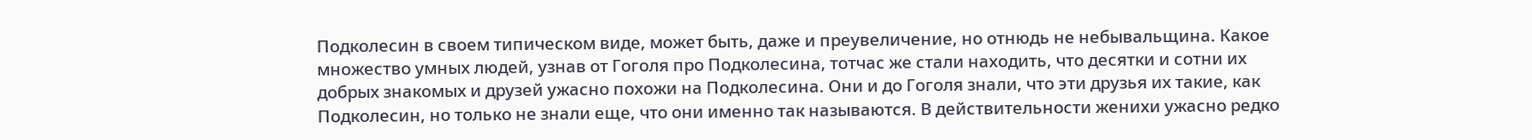Подколесин в своем типическом виде, может быть, даже и преувеличение, но отнюдь не небывальщина. Какое множество умных людей, узнав от Гоголя про Подколесина, тотчас же стали находить, что десятки и сотни их добрых знакомых и друзей ужасно похожи на Подколесина. Они и до Гоголя знали, что эти друзья их такие, как Подколесин, но только не знали еще, что они именно так называются. В действительности женихи ужасно редко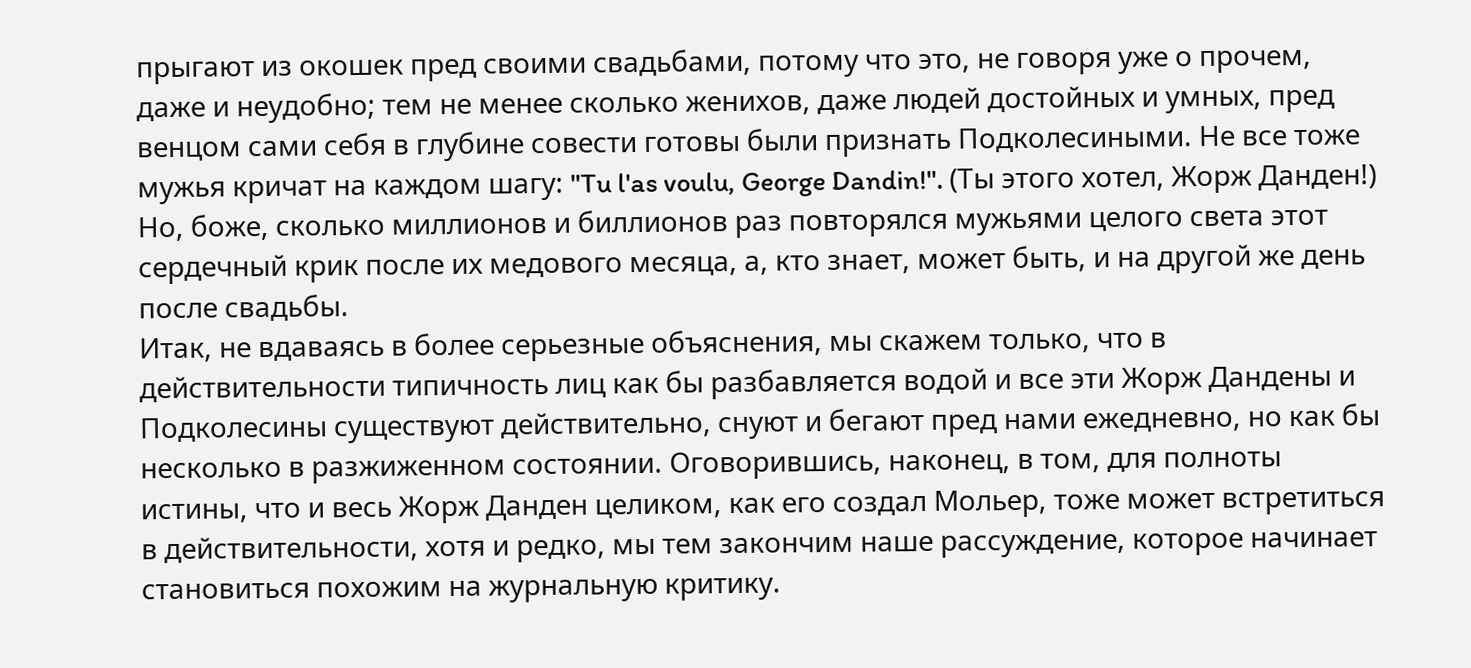прыгают из окошек пред своими свадьбами, потому что это, не говоря уже о прочем, даже и неудобно; тем не менее сколько женихов, даже людей достойных и умных, пред венцом сами себя в глубине совести готовы были признать Подколесиными. Не все тоже мужья кричат на каждом шагу: "Tu l'as voulu, George Dandin!". (Ты этого хотел, Жорж Данден!) Но, боже, сколько миллионов и биллионов раз повторялся мужьями целого света этот сердечный крик после их медового месяца, а, кто знает, может быть, и на другой же день после свадьбы.
Итак, не вдаваясь в более серьезные объяснения, мы скажем только, что в действительности типичность лиц как бы разбавляется водой и все эти Жорж Дандены и Подколесины существуют действительно, снуют и бегают пред нами ежедневно, но как бы несколько в разжиженном состоянии. Оговорившись, наконец, в том, для полноты истины, что и весь Жорж Данден целиком, как его создал Мольер, тоже может встретиться в действительности, хотя и редко, мы тем закончим наше рассуждение, которое начинает становиться похожим на журнальную критику.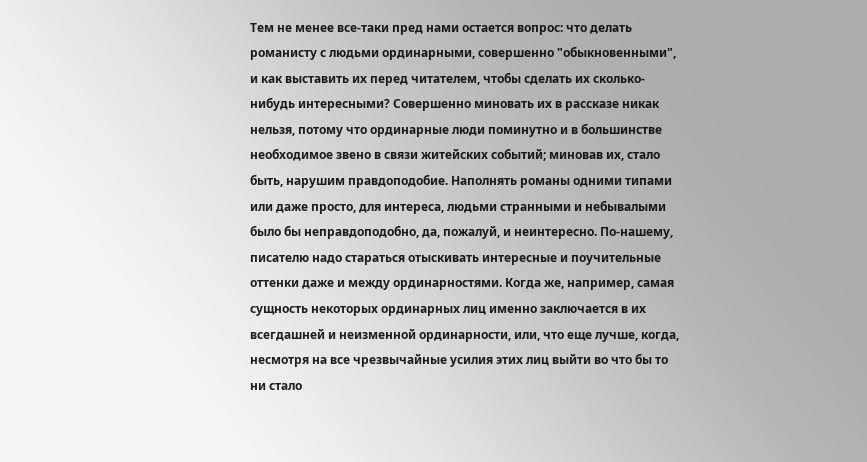Тем не менее все-таки пред нами остается вопрос: что делать романисту с людьми ординарными, совершенно "обыкновенными", и как выставить их перед читателем, чтобы сделать их сколько-нибудь интересными? Совершенно миновать их в рассказе никак нельзя, потому что ординарные люди поминутно и в большинстве необходимое звено в связи житейских событий; миновав их, стало быть, нарушим правдоподобие. Наполнять романы одними типами или даже просто, для интереса, людьми странными и небывалыми было бы неправдоподобно, да, пожалуй, и неинтересно. По-нашему, писателю надо стараться отыскивать интересные и поучительные оттенки даже и между ординарностями. Когда же, например, самая сущность некоторых ординарных лиц именно заключается в их всегдашней и неизменной ординарности, или, что еще лучше, когда, несмотря на все чрезвычайные усилия этих лиц выйти во что бы то ни стало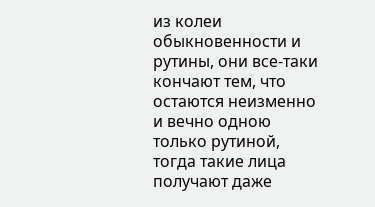из колеи обыкновенности и рутины, они все-таки кончают тем, что остаются неизменно и вечно одною только рутиной, тогда такие лица получают даже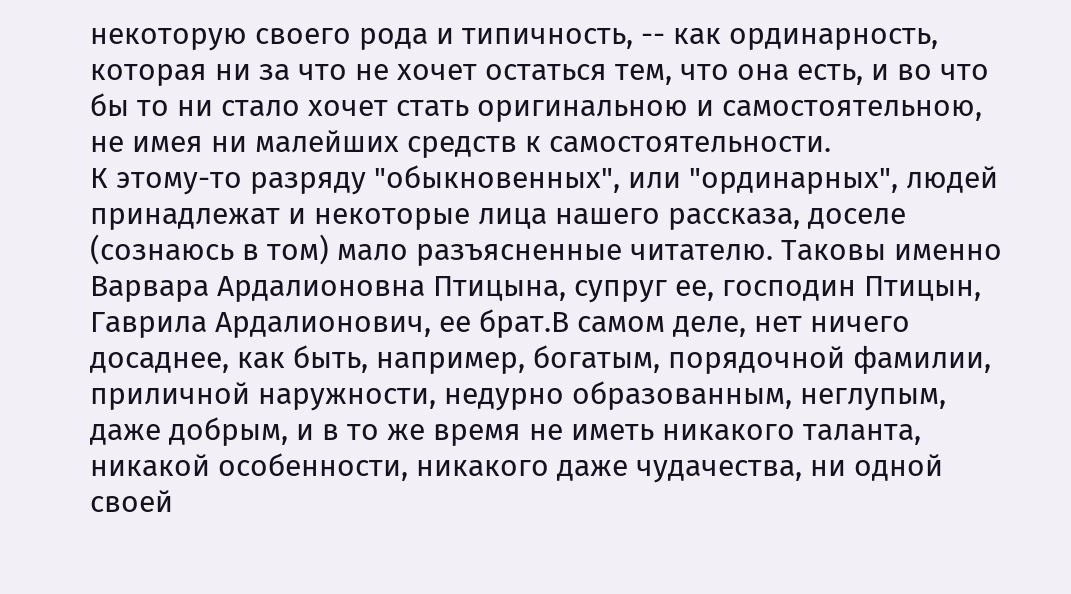некоторую своего рода и типичность, -- как ординарность, которая ни за что не хочет остаться тем, что она есть, и во что бы то ни стало хочет стать оригинальною и самостоятельною, не имея ни малейших средств к самостоятельности.
К этому-то разряду "обыкновенных", или "ординарных", людей принадлежат и некоторые лица нашего рассказа, доселе (сознаюсь в том) мало разъясненные читателю. Таковы именно Варвара Ардалионовна Птицына, супруг ее, господин Птицын, Гаврила Ардалионович, ее брат.В самом деле, нет ничего досаднее, как быть, например, богатым, порядочной фамилии, приличной наружности, недурно образованным, неглупым, даже добрым, и в то же время не иметь никакого таланта, никакой особенности, никакого даже чудачества, ни одной своей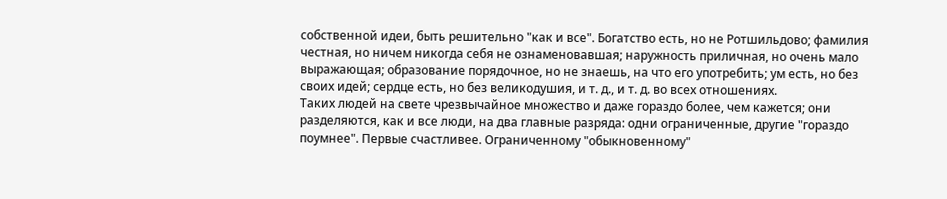собственной идеи, быть решительно "как и все". Богатство есть, но не Ротшильдово; фамилия честная, но ничем никогда себя не ознаменовавшая; наружность приличная, но очень мало выражающая; образование порядочное, но не знаешь, на что его употребить; ум есть, но без своих идей; сердце есть, но без великодушия, и т. д., и т. д. во всех отношениях.
Таких людей на свете чрезвычайное множество и даже гораздо более, чем кажется; они разделяются, как и все люди, на два главные разряда: одни ограниченные, другие "гораздо поумнее". Первые счастливее. Ограниченному "обыкновенному"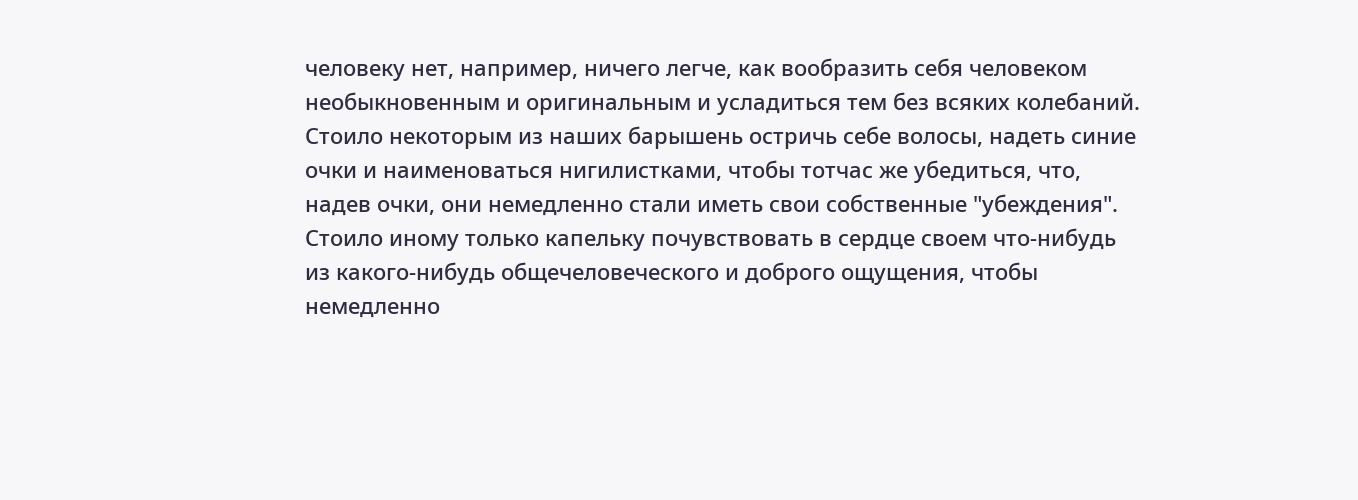человеку нет, например, ничего легче, как вообразить себя человеком необыкновенным и оригинальным и усладиться тем без всяких колебаний. Стоило некоторым из наших барышень остричь себе волосы, надеть синие очки и наименоваться нигилистками, чтобы тотчас же убедиться, что, надев очки, они немедленно стали иметь свои собственные "убеждения". Стоило иному только капельку почувствовать в сердце своем что-нибудь из какого-нибудь общечеловеческого и доброго ощущения, чтобы немедленно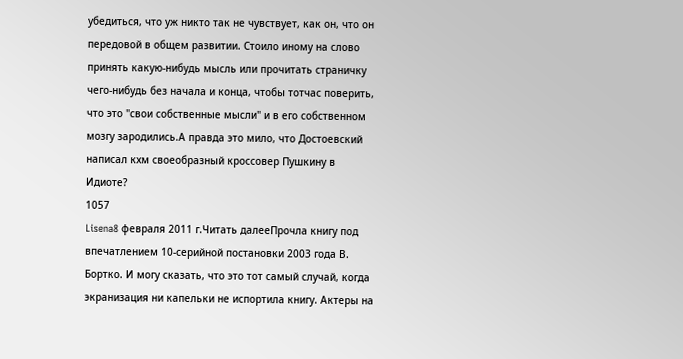убедиться, что уж никто так не чувствует, как он, что он передовой в общем развитии. Стоило иному на слово принять какую-нибудь мысль или прочитать страничку чего-нибудь без начала и конца, чтобы тотчас поверить, что это "свои собственные мысли" и в его собственном мозгу зародились.А правда это мило, что Достоевский написал кхм своеобразный кроссовер Пушкину в Идиоте?
1057
Lisena8 февраля 2011 г.Читать далееПрочла книгу под впечатлением 10-серийной постановки 2003 года В. Бортко. И могу сказать, что это тот самый случай, когда экранизация ни капельки не испортила книгу. Актеры на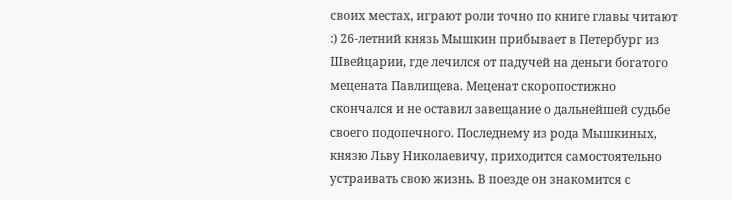своих местах, играют роли точно по книге главы читают :) 26-летний князь Мышкин прибывает в Петербург из Швейцарии, где лечился от падучей на деньги богатого мецената Павлищева. Меценат скоропостижно скончался и не оставил завещание о дальнейшей судьбе своего подопечного. Последнему из рода Мышкиных, князю Льву Николаевичу, приходится самостоятельно устраивать свою жизнь. В поезде он знакомится с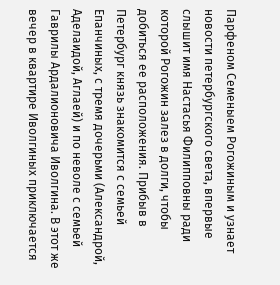Парфеном Семеныем Рогожиным и узнает новости петербургского света, впервые слышит имя Настасья Филипповны ради которой Рогожин залез в долги, чтобы добиться ее расположения. Прибыв в Петербург князь знакомится с семьей Епанчиных, с тремя дочерьми (Александрой, Аделаидой, Аглаей) и по неволе с семьей Гаврилы Ардалионовича Иволгина. В этот же вечер в квартире Иволгиных приключается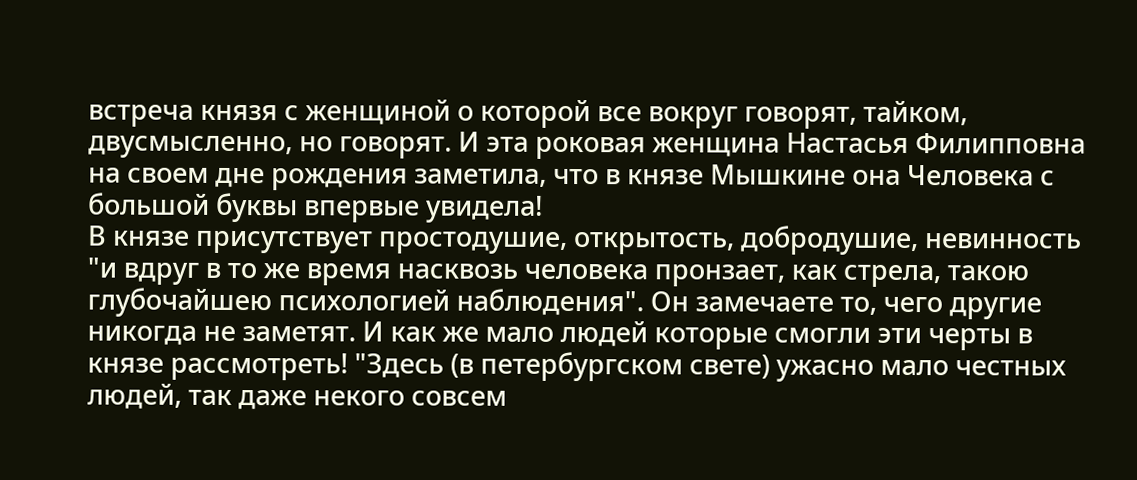встреча князя с женщиной о которой все вокруг говорят, тайком, двусмысленно, но говорят. И эта роковая женщина Настасья Филипповна на своем дне рождения заметила, что в князе Мышкине она Человека с большой буквы впервые увидела!
В князе присутствует простодушие, открытость, добродушие, невинность "и вдруг в то же время насквозь человека пронзает, как стрела, такою глубочайшею психологией наблюдения". Он замечаете то, чего другие никогда не заметят. И как же мало людей которые смогли эти черты в князе рассмотреть! "Здесь (в петербургском свете) ужасно мало честных людей, так даже некого совсем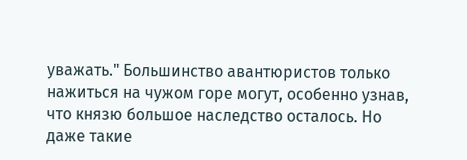уважать." Большинство авантюристов только нажиться на чужом горе могут, особенно узнав, что князю большое наследство осталось. Но даже такие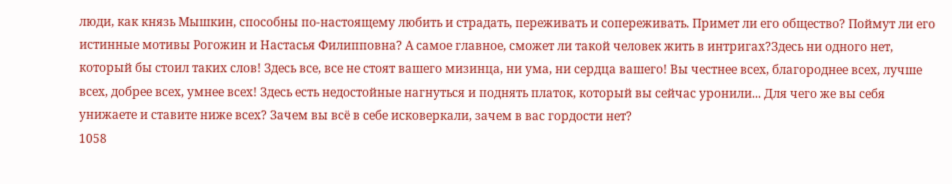люди, как князь Мышкин, способны по-настоящему любить и страдать, переживать и сопереживать. Примет ли его общество? Поймут ли его истинные мотивы Рогожин и Настасья Филипповна? А самое главное, сможет ли такой человек жить в интригах?Здесь ни одного нет, который бы стоил таких слов! Здесь все, все не стоят вашего мизинца, ни ума, ни сердца вашего! Вы честнее всех, благороднее всех, лучше всех, добрее всех, умнее всех! Здесь есть недостойные нагнуться и поднять платок, который вы сейчас уронили... Для чего же вы себя унижаете и ставите ниже всех? Зачем вы всё в себе исковеркали, зачем в вас гордости нет?
1058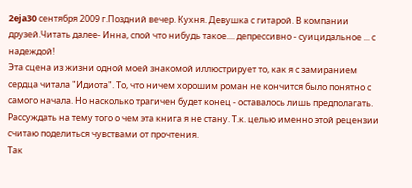2eja30 сентября 2009 г.Поздний вечер. Кухня. Девушка с гитарой. В компании друзей.Читать далее- Инна, спой что нибудь такое.... депрессивно - суицидальное ... с надеждой!
Эта сцена из жизни одной моей знакомой иллюстрирует то, как я с замиранием сердца читала "Идиота". То, что ничем хорошим роман не кончится было понятно с самого начала. Но насколько трагичен будет конец - оставалось лишь предполагать.
Рассуждать на тему того о чем эта книга я не стану. Т.к. целью именно этой рецензии считаю поделиться чувствами от прочтения.
Так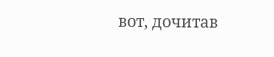вот, дочитав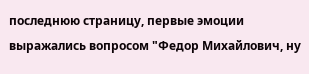последнюю страницу, первые эмоции выражались вопросом "Федор Михайлович, ну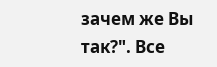зачем же Вы так?". Все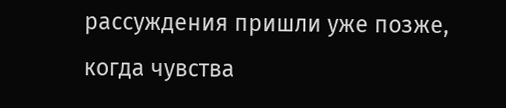рассуждения пришли уже позже, когда чувства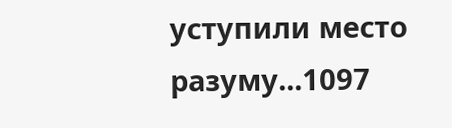уступили место разуму...1097